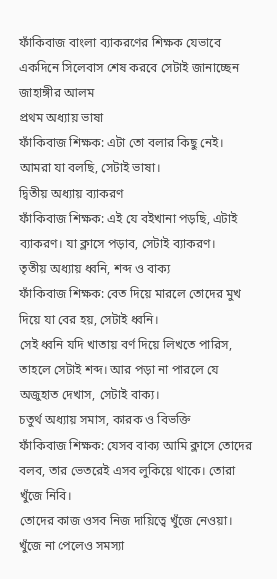ফাঁকিবাজ বাংলা ব্যাকরণের শিক্ষক যেভাবে একদিনে সিলেবাস শেষ করবে সেটাই জানাচ্ছেন জাহাঙ্গীর আলম
প্রথম অধ্যায় ভাষা
ফাঁকিবাজ শিক্ষক: এটা তো বলার কিছু নেই। আমরা যা বলছি, সেটাই ভাষা।
দ্বিতীয় অধ্যায় ব্যাকরণ
ফাঁকিবাজ শিক্ষক: এই যে বইখানা পড়ছি, এটাই ব্যাকরণ। যা ক্লাসে পড়াব, সেটাই ব্যাকরণ।
তৃতীয় অধ্যায় ধ্বনি, শব্দ ও বাক্য
ফাঁকিবাজ শিক্ষক: বেত দিয়ে মারলে তোদের মুখ দিয়ে যা বের হয়, সেটাই ধ্বনি।
সেই ধ্বনি যদি খাতায় বর্ণ দিয়ে লিখতে পারিস, তাহলে সেটাই শব্দ। আর পড়া না পারলে যে অজুহাত দেখাস, সেটাই বাক্য।
চতুর্থ অধ্যায় সমাস, কারক ও বিভক্তি
ফাঁকিবাজ শিক্ষক: যেসব বাক্য আমি ক্লাসে তোদের বলব, তার ভেতরেই এসব লুকিয়ে থাকে। তোরা খুঁজে নিবি।
তোদের কাজ ওসব নিজ দায়িত্বে খুঁজে নেওয়া। খুঁজে না পেলেও সমস্যা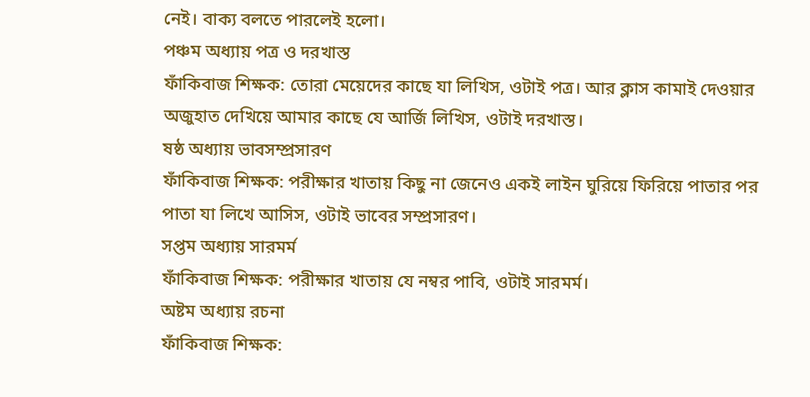নেই। বাক্য বলতে পারলেই হলো।
পঞ্চম অধ্যায় পত্র ও দরখাস্ত
ফাঁকিবাজ শিক্ষক: তোরা মেয়েদের কাছে যা লিখিস, ওটাই পত্র। আর ক্লাস কামাই দেওয়ার অজুহাত দেখিয়ে আমার কাছে যে আর্জি লিখিস, ওটাই দরখাস্ত।
ষষ্ঠ অধ্যায় ভাবসম্প্রসারণ
ফাঁকিবাজ শিক্ষক: পরীক্ষার খাতায় কিছু না জেনেও একই লাইন ঘুরিয়ে ফিরিয়ে পাতার পর পাতা যা লিখে আসিস, ওটাই ভাবের সম্প্রসারণ।
সপ্তম অধ্যায় সারমর্ম
ফাঁকিবাজ শিক্ষক: পরীক্ষার খাতায় যে নম্বর পাবি, ওটাই সারমর্ম।
অষ্টম অধ্যায় রচনা
ফাঁকিবাজ শিক্ষক: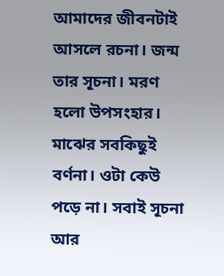আমাদের জীবনটাই আসলে রচনা। জন্ম তার সূচনা। মরণ হলো উপসংহার। মাঝের সবকিছুই বর্ণনা। ওটা কেউ পড়ে না। সবাই সূচনা আর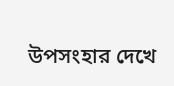উপসংহার দেখে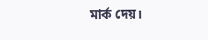মার্ক দেয়।